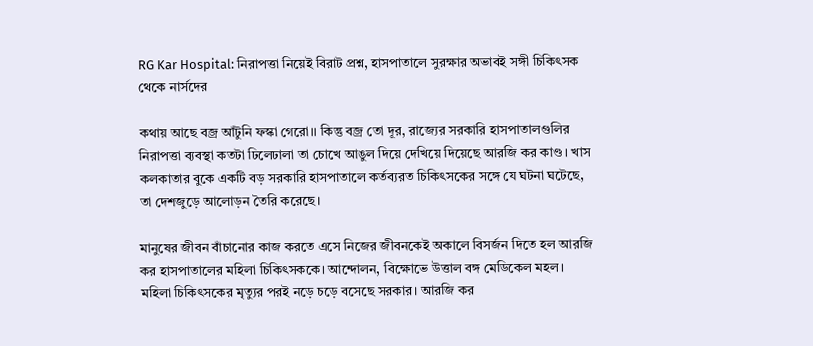RG Kar Hospital: নিরাপত্তা নিয়েই বিরাট প্রশ্ন, হাসপাতালে সুরক্ষার অভাবই সঙ্গী চিকিৎসক থেকে নার্সদের

কথায় আছে বজ্র আঁটুনি ফস্কা গেরো।। কিন্তু বজ্র তো দূর, রাজ্যের সরকারি হাসপাতালগুলির নিরাপত্তা ব্যবস্থা কতটা ঢিলেঢালা তা চোখে আঙুল দিয়ে দেখিয়ে দিয়েছে আরজি কর কাণ্ড। খাস কলকাতার বুকে একটি বড় সরকারি হাসপাতালে কর্তব্যরত চিকিৎসকের সঙ্গে যে ঘটনা ঘটেছে, তা দেশজুড়ে আলোড়ন তৈরি করেছে।

মানুষের জীবন বাঁচানোর কাজ করতে এসে নিজের জীবনকেই অকালে বিসর্জন দিতে হল আরজি কর হাসপাতালের মহিলা চিকিৎসককে। আন্দোলন, বিক্ষোভে উত্তাল বঙ্গ মেডিকেল মহল। মহিলা চিকিৎসকের মৃত্যুর পরই নড়ে চড়ে বসেছে সরকার। আরজি কর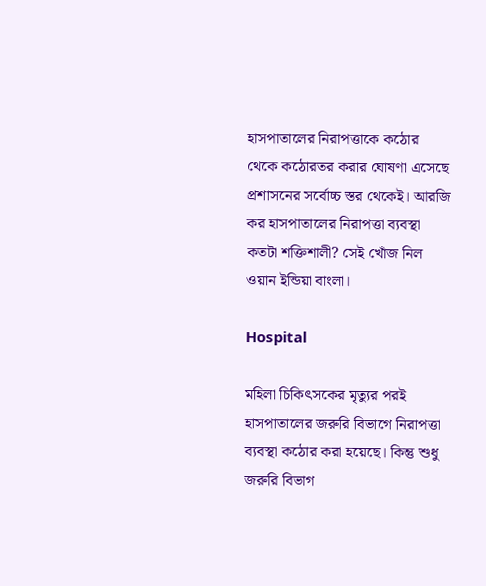হাসপাতালের ‌নিরাপত্তাকে কঠোর থেকে কঠোরতর করার ঘোষণা এসেছে প্রশাসনের সর্বোচ্চ স্তর থেকেই। আরজি কর হাসপাতালের নিরাপত্তা ব্যবস্থা কতটা শক্তিশালী? সেই খোঁজ নিল ওয়ান ইন্ডিয়া বাংলা।

Hospital

মহিলা চিকিৎসকের মৃত্যুর পরই হাসপাতালের জরুরি বিভাগে নিরাপত্তা ব্যবস্থা কঠোর করা হয়েছে। কিন্তু শুধু জরুরি বিভাগ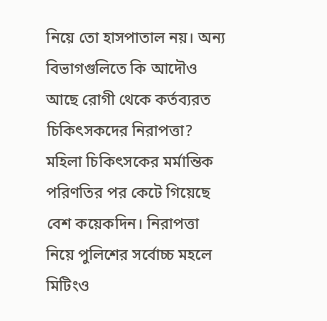নিয়ে তো হাসপাতাল নয়। অন্য বিভাগগুলিতে কি আদৌও আছে রোগী থেকে কর্তব্যরত চিকিৎসকদের নিরাপত্তা? মহিলা চিকিৎসকের মর্মান্তিক পরিণতির পর কেটে গিয়েছে বেশ কয়েকদিন। নিরাপত্তা নিয়ে পুলিশের সর্বোচ্চ মহলে মিটিংও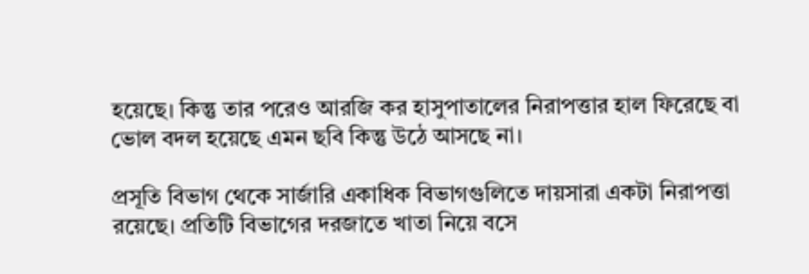হয়েছে। কিন্তু তার পরেও আরজি কর হাসুপাতালের নিরাপত্তার হাল ফিরেছে বা ভোল বদল হয়েছে এমন ছবি কিন্তু উঠে আসছে না।

প্রসূতি বিভাগ থেকে সার্জারি একাধিক বিভাগগুলিতে দায়সারা একটা নিরাপত্তা রয়েছে। প্রতিটি বিভাগের দরজাতে খাতা নিয়ে বসে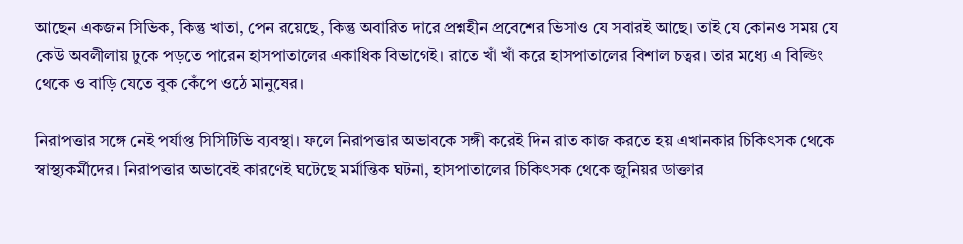আছেন একজন সিভিক, কিন্তু খাতা, পেন রয়েছে, কিন্তু অবারিত দারে প্রশ্নহীন প্রবেশের ভিসাও যে সবারই আছে। তাই যে কোনও সময় যে কেউ অবলীলায় ঢুকে পড়তে পারেন হাসপাতালের একাধিক বিভাগেই। রাতে খাঁ খাঁ করে হাসপাতালের বিশাল চত্বর। তার মধ্যে এ বিল্ডিং থেকে ও বাড়ি যেতে বুক কেঁপে ওঠে মানুষের।

নিরাপত্তার সঙ্গে নেই পর্যাপ্ত সিসিটিভি ব্যবস্থা। ফলে নিরাপত্তার অভাবকে সঙ্গী করেই দিন রাত কাজ করতে হয় এখানকার চিকিৎসক থেকে স্বাস্থ্যকর্মীদের। নিরাপত্তার অভাবেই কারণেই ঘটেছে মর্মান্তিক ঘটনা, হাসপাতালের চিকিৎসক থেকে জুনিয়র ডাক্তার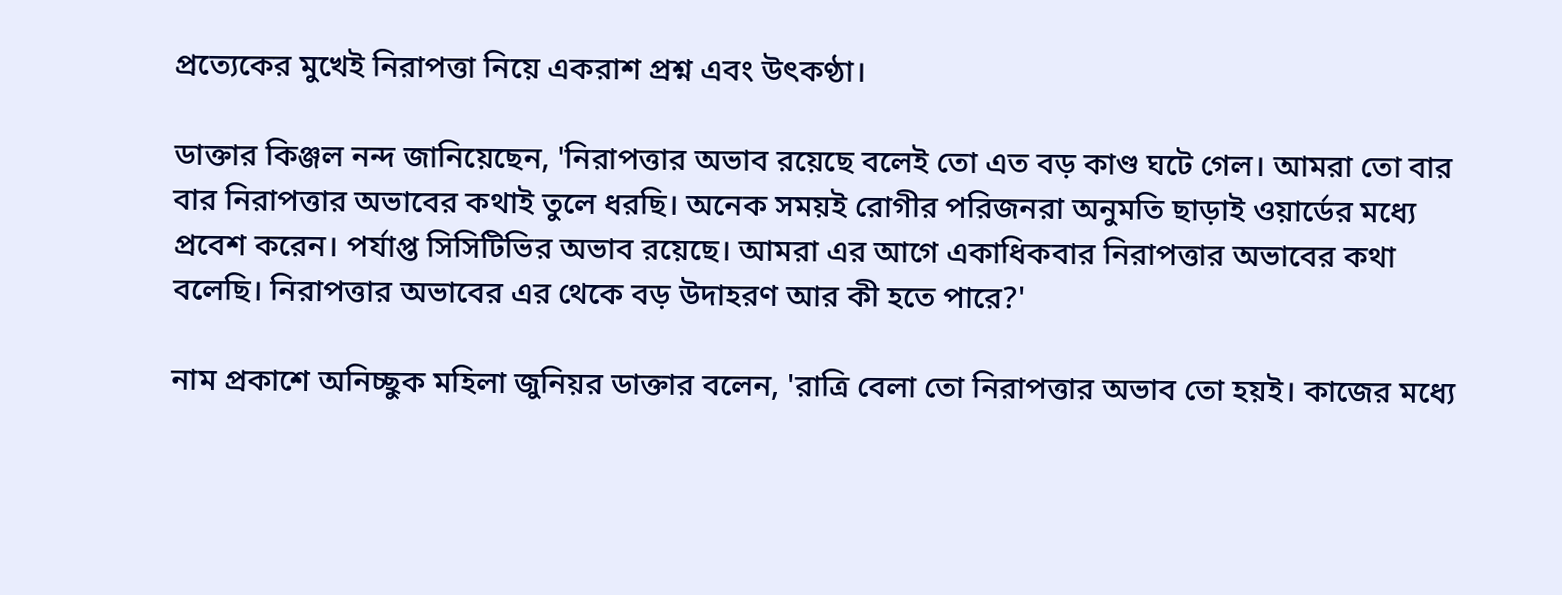প্রত্যেকের মুখেই নিরাপত্তা নিয়ে একরাশ প্রশ্ন এবং উৎকণ্ঠা।

ডাক্তার কিঞ্জল নন্দ জানিয়েছেন, 'নিরাপত্তার অভাব রয়েছে বলেই তো এত বড় কাণ্ড ঘটে গেল। আমরা তো বার বার নিরাপত্তার অভাবের কথাই তুলে ধরছি। অনেক সময়ই রোগীর পরিজনরা অনুমতি ছাড়াই ওয়ার্ডের মধ্যে প্রবেশ করেন। পর্যাপ্ত সিসিটিভির অভাব রয়েছে। আমরা এর আগে একাধিকবার নিরাপত্তার অভাবের কথা বলেছি। নিরাপত্তার অভাবের এর থেকে বড় উদাহরণ আর কী হতে পারে?'

নাম প্রকাশে অনিচ্ছুক মহি‌লা জুনিয়র ডাক্তার বলেন, 'রাত্রি বেলা তো নিরাপত্তার অভাব তো হয়ই। কাজের মধ্যে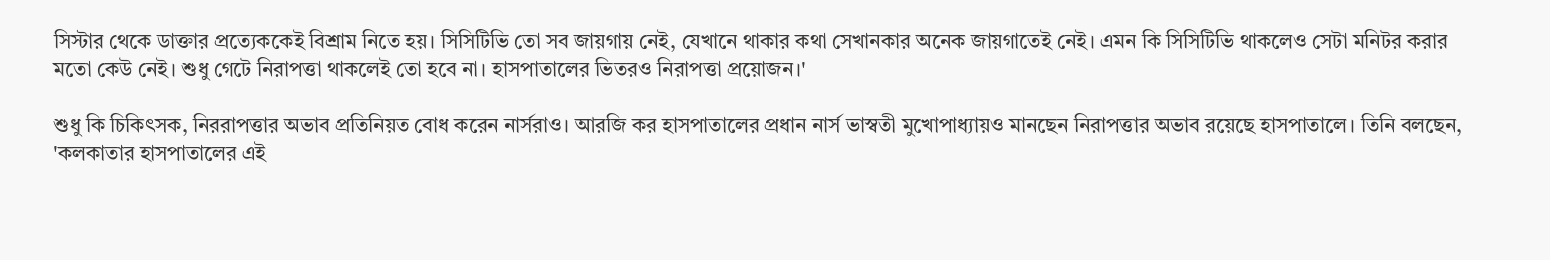সিস্টার থেকে ডাক্তার প্রত্যেককেই বিশ্রাম নিতে হয়। সিসিটিভি তো সব জায়গায় নেই, যেখানে থাকার কথা সেখানকার অনেক জায়গাতেই নেই। এমন কি সিসিটিভি থাকলেও সেটা মনিটর করার মতো কেউ নেই। শুধু গেটে নিরাপত্তা থাকলেই তো হবে না। হাসপাতালের ভিতরও নিরাপত্তা প্রয়োজন।'

শুধু কি চিকিৎসক, নিররাপত্তার অভাব প্রতিনিয়ত বোধ করেন নার্সরাও। আরজি কর হাসপাতালের প্রধান নার্স ভাস্বতী মুখোপাধ্যায়ও মানছেন নিরাপত্তার অভাব রয়েছে হাসপাতালে। তিনি বলছেন, 'কলকাতার হাসপাতালের এই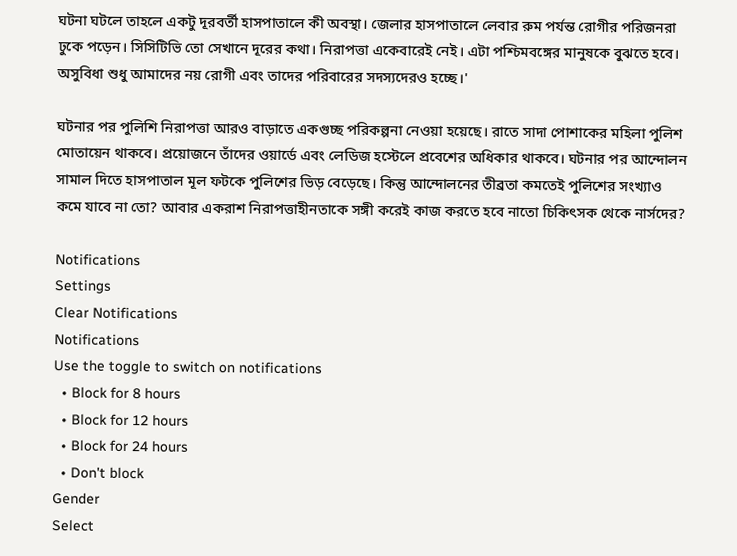ঘটনা ঘটলে তাহলে একটু দূরবর্তী হাসপাতালে কী অবস্থা। জেলার হাসপাতালে লেবার রুম পর্যন্ত রোগীর পরিজনরা ঢুকে পড়েন। সিসিটিভি তো সেখানে দূরের কথা। নিরাপত্তা একেবারেই নেই। এটা পশ্চিমবঙ্গের মানুষকে বুঝতে হবে। অসুবিধা শুধু আমাদের নয় রোগী এবং তাদের পরিবারের সদস্যদেরও হচ্ছে।'

ঘটনার পর পুলিশি নিরাপত্তা আরও বাড়াতে একগুচ্ছ পরিকল্পনা নেওয়া হয়েছে। রাতে সাদা পোশাকের মহিলা পুলিশ মোতায়েন থাকবে। প্রয়োজনে তাঁদের ওয়ার্ডে এবং লেডিজ হস্টেলে প্রবেশের অধিকার থাকবে। ঘটনার পর আন্দোলন সামাল দিতে হাসপাতাল মূল ফটকে পুলিশের ভিড় বেড়েছে। কিন্তু আন্দোলনের তীব্রতা কমতেই পুলিশের সংখ্যাও কমে যাবে না তো? আবার একরাশ নিরাপত্তাহীনতাকে সঙ্গী করেই কাজ করতে হবে নাতো চিকিৎসক থেকে নার্সদের?

Notifications
Settings
Clear Notifications
Notifications
Use the toggle to switch on notifications
  • Block for 8 hours
  • Block for 12 hours
  • Block for 24 hours
  • Don't block
Gender
Select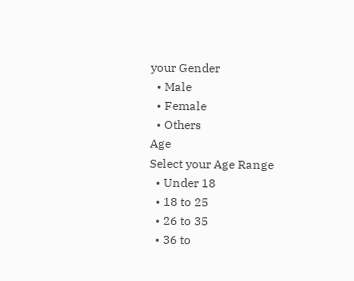your Gender
  • Male
  • Female
  • Others
Age
Select your Age Range
  • Under 18
  • 18 to 25
  • 26 to 35
  • 36 to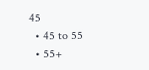45
  • 45 to 55
  • 55+